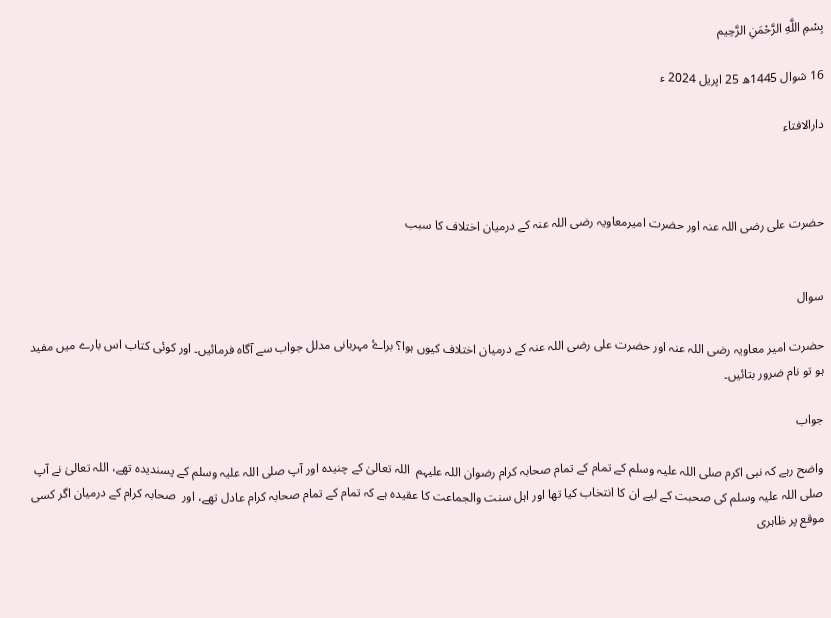بِسْمِ اللَّهِ الرَّحْمَنِ الرَّحِيم

16 شوال 1445ھ 25 اپریل 2024 ء

دارالافتاء



حضرت علی رضی اللہ عنہ اور حضرت امیرمعاویہ رضی اللہ عنہ کے درمیان اختلاف کا سبب


سوال

حضرت امیر معاویہ رضی اللہ عنہ اور حضرت علی رضی اللہ عنہ کے درمیان اختلاف کیوں ہوا؟ براۓ مہربانی مدلل جواب سے آگاہ فرمائیں۔ اور کوئی کتاب اس بارے میں مفید ہو تو نام ضرور بتائیں۔

جواب

واضح رہے کہ نبی اکرم صلی اللہ علیہ وسلم کے تمام کے تمام صحابہ کرام رضوان اللہ علیہم  اللہ تعالیٰ کے چنیدہ اور آپ صلی اللہ علیہ وسلم کے پسندیدہ تھے، اللہ تعالیٰ نے آپ صلی اللہ علیہ وسلم کی صحبت کے لیے ان کا انتخاب کیا تھا اور اہل سنت والجماعت کا عقیدہ ہے کہ تمام کے تمام صحابہ کرام عادل تھے، اور  صحابہ کرام کے درمیان اگر کسی موقع پر ظاہری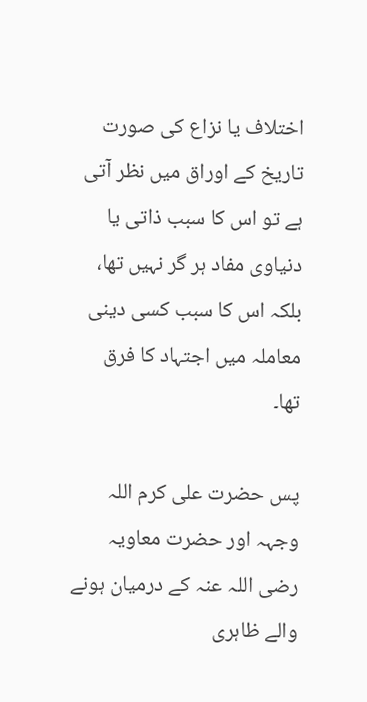اختلاف یا نزاع کی صورت تاریخ کے اوراق میں نظر آتی ہے تو اس کا سبب ذاتی یا دنیاوی مفاد ہر گر نہیں تھا،  بلکہ اس کا سبب کسی دینی معاملہ میں اجتہاد کا فرق  تھا۔

پس حضرت علی کرم اللہ وجہہ اور حضرت معاویہ رضی اللہ عنہ کے درمیان ہونے والے ظاہری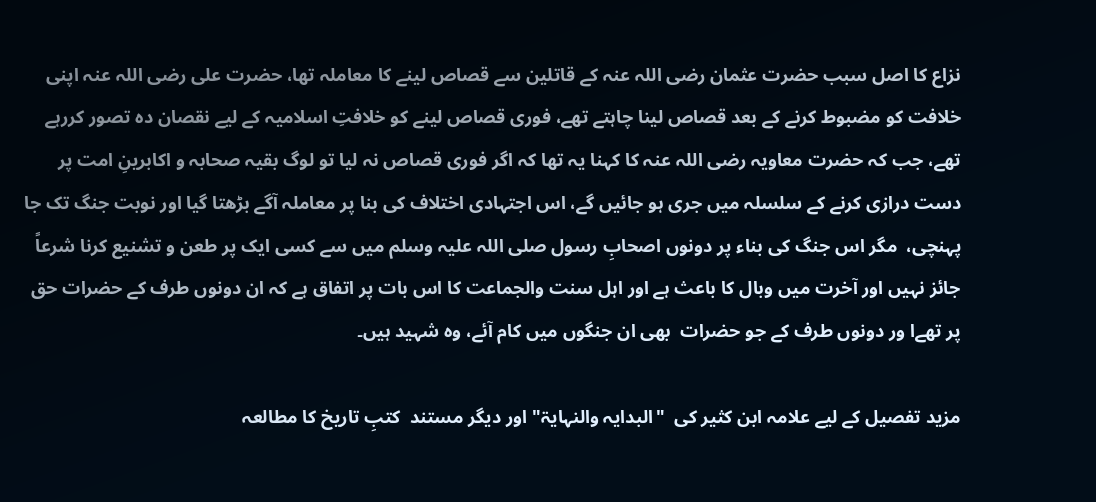نزاع کا اصل سبب حضرت عثمان رضی اللہ عنہ کے قاتلین سے قصاص لینے کا معاملہ تھا، حضرت علی رضی اللہ عنہ اپنی  خلافت کو مضبوط کرنے کے بعد قصاص لینا چاہتے تھے، فوری قصاص لینے کو خلافتِ اسلامیہ کے لیے نقصان دہ تصور کررہے تھے، جب کہ حضرت معاویہ رضی اللہ عنہ کا کہنا یہ تھا کہ اگر فوری قصاص نہ لیا تو لوگ بقیہ صحابہ و اکابرینِ امت پر دست درازی کرنے کے سلسلہ میں جری ہو جائیں گے، اس اجتہادی اختلاف کی بنا پر معاملہ آگے بڑھتا گیا اور نوبت جنگ تک جا پہنچی،  مگر اس جنگ کی بناء پر دونوں اصحابِ رسول صلی اللہ علیہ وسلم میں سے کسی ایک پر طعن و تشنیع کرنا شرعاً جائز نہیں اور آخرت میں وبال کا باعث ہے اور اہل سنت والجماعت کا اس بات پر اتفاق ہے کہ ان دونوں طرف کے حضرات حق پر تھےا ور دونوں طرف کے جو حضرات  بھی ان جنگوں میں کام آئے، وہ شہید ہیں۔

مزید تفصیل کے لیے علامہ ابن کثیر کی  "البدایہ والنہایۃ" اور دیگر مستند  کتبِ تاریخ کا مطالعہ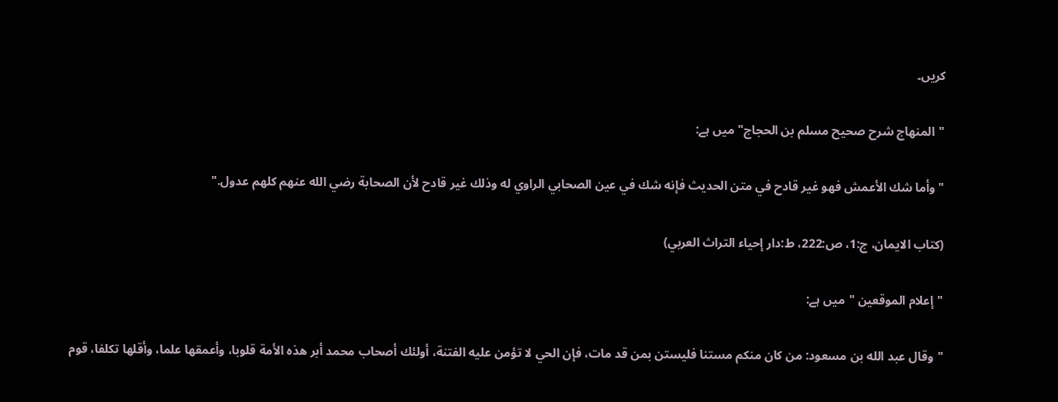کریں۔

"المنهاج شرح صحيح مسلم بن الحجاج" میں ہے:

"وأما شك الأعمش فهو غير قادح في متن الحديث فإنه شك في عين الصحابي الراوي له وذلك غير قادح لأن الصحابة رضي الله عنهم ‌كلهم ‌عدول."

(كتاب الايمان، ج:1، ص:222، ط:دار إحياء التراث العربي)

"إعلام الموقعين "ميں ہے:

"وقال عبد الله بن مسعود: من ‌كان ‌منكم ‌مستنا فليستن بمن قد مات، فإن الحي لا تؤمن عليه الفتنة، أولئك أصحاب محمد أبر هذه الأمة قلوبا، وأعمقها علما، وأقلها تكلفا، قوم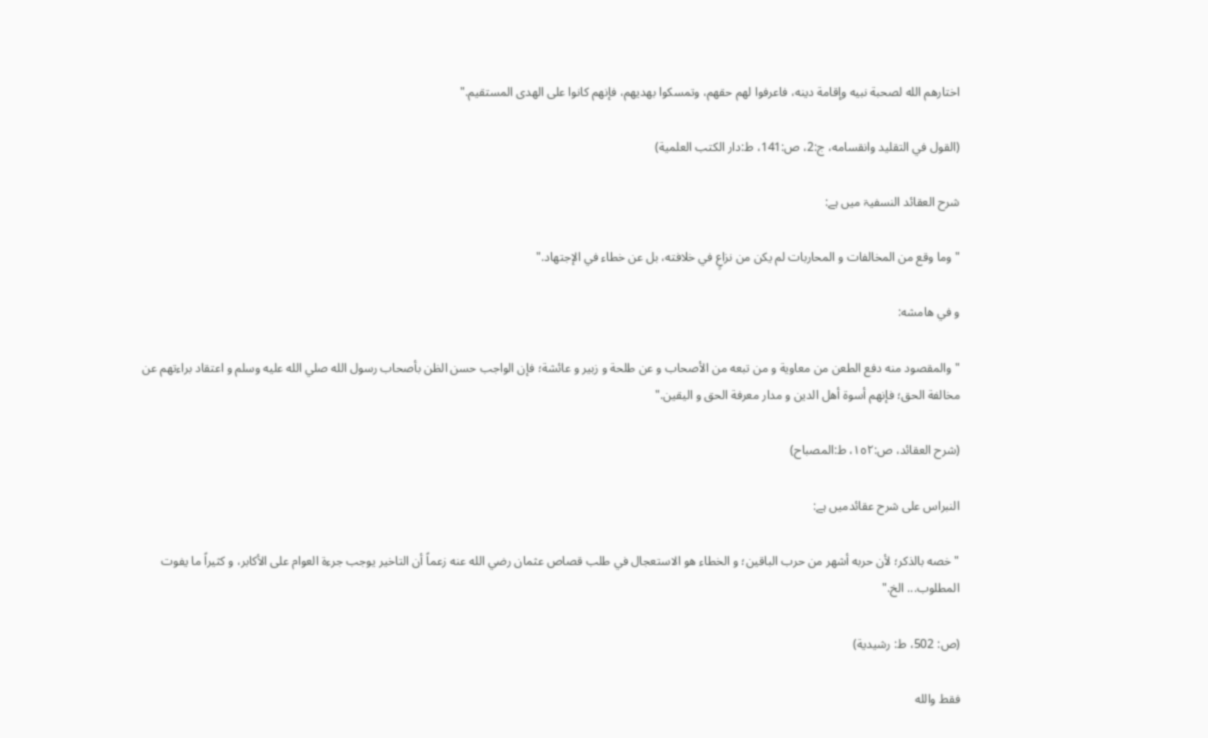اختارهم الله لصحبة نبيه وإقامة دينه، فاعرفوا لهم حقهم، وتمسكوا بهديهم، فإنهم كانوا على الهدى المستقيم."

(القول في التقليد وانقسامه، ج:2، ص:141، ط:دار الكتب العلمية)

شرح العقائد النسفيۃ میں ہے:

"وما وقع من المخالفات و المحاربات لم يكن من نزاعٍ في خلافته، بل عن خطاء في الإجتهاد."

و في هامشه:

"والمقصود منه دفع الطعن من معاوية و من تبعه من الأصحاب و عن طلحة و زبير و عائشة؛ فإن الواجب حسن الظن بأصحاب رسول الله صلي الله عليه وسلم و اعتقاد براءتهم عن مخالفة الحق؛ فإنهم أسوة أهل الدين و مدار معرفة الحق و اليقين."

(شرح العقائد، ص:١٥٢، ط:المصباح)

النبراس على شرح عقائدمیں ہے:

"خصه بالذكر؛ لأن حربه أشهر من حرب الباقين؛ و الخطاء هو الاستعجال في طلب قصاص عثمان رضي الله عنه زعماً أن التاخير يوجب جرءة العوام على الأكابر، و كثيراً ما يفوت المطلوب... الخ."

(ص: 502، ط: رشيدية)

فقط والله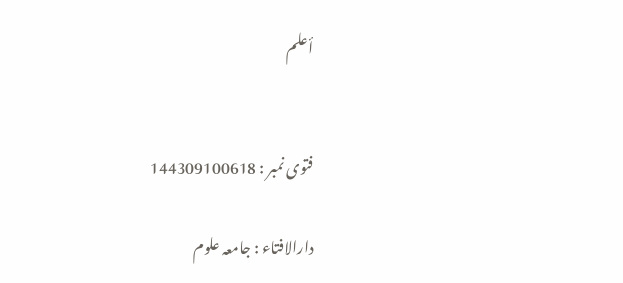أعلم


فتوی نمبر : 144309100618

دارالافتاء : جامعہ علوم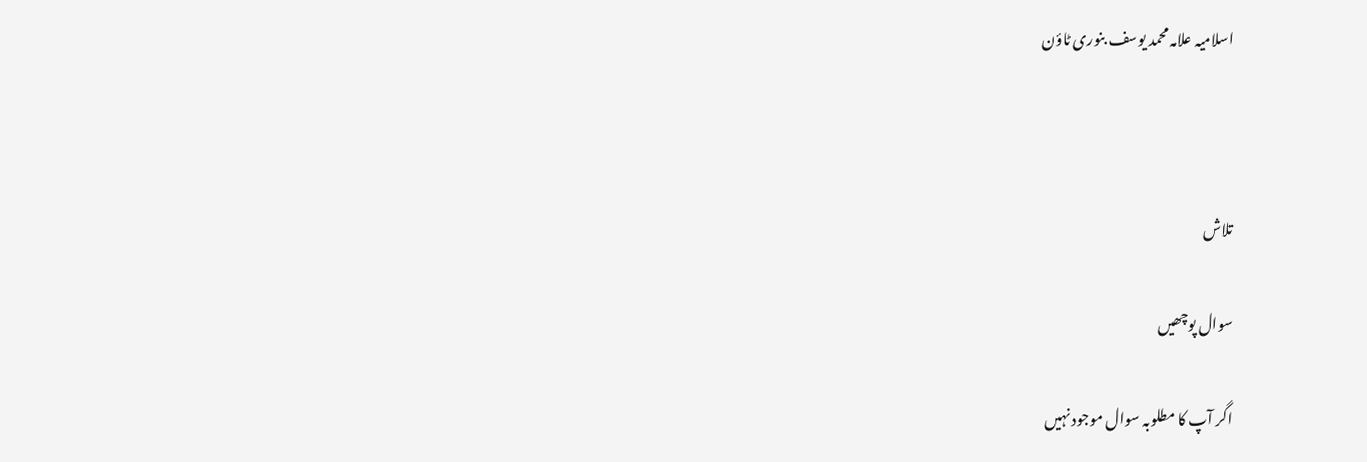اسلامیہ علامہ محمد یوسف بنوری ٹاؤن



تلاش

سوال پوچھیں

اگر آپ کا مطلوبہ سوال موجود نہیں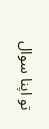تو اپنا سوال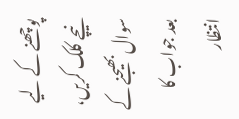پوچھنے کے لیے نیچے کلک کریں، سوال بھیجنے کے بعد جواب کا انتظار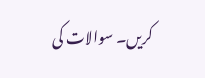کریں۔ سوالات کی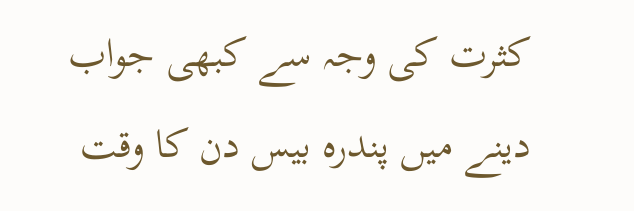کثرت کی وجہ سے کبھی جواب دینے میں پندرہ بیس دن کا وقت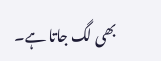بھی لگ جاتا ہے۔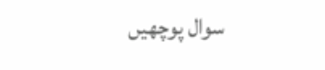سوال پوچھیں